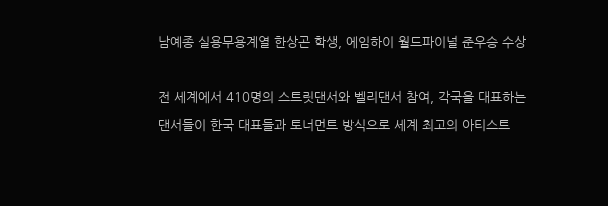남예종 실용무용계열 한상곤 학생, 에임하이 월드파이널 준우승 수상

전 세계에서 410명의 스트릿댄서와 벨리댄서 참여, 각국을 대표하는 댄서들이 한국 대표들과 토너먼트 방식으로 세계 최고의 아티스트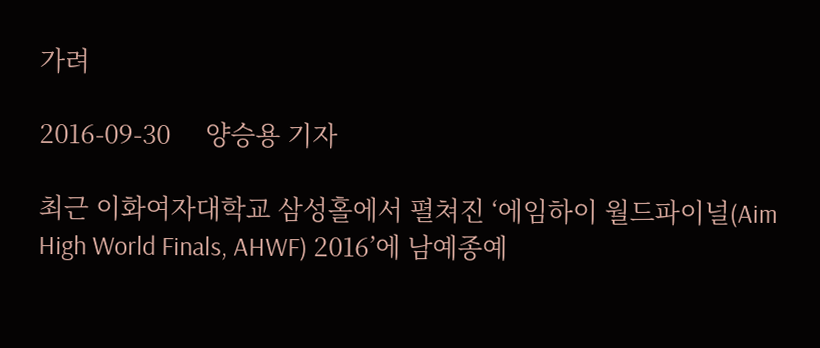가려

2016-09-30     양승용 기자

최근 이화여자대학교 삼성홀에서 펼쳐진 ‘에임하이 월드파이널(Aim High World Finals, AHWF) 2016’에 남예종예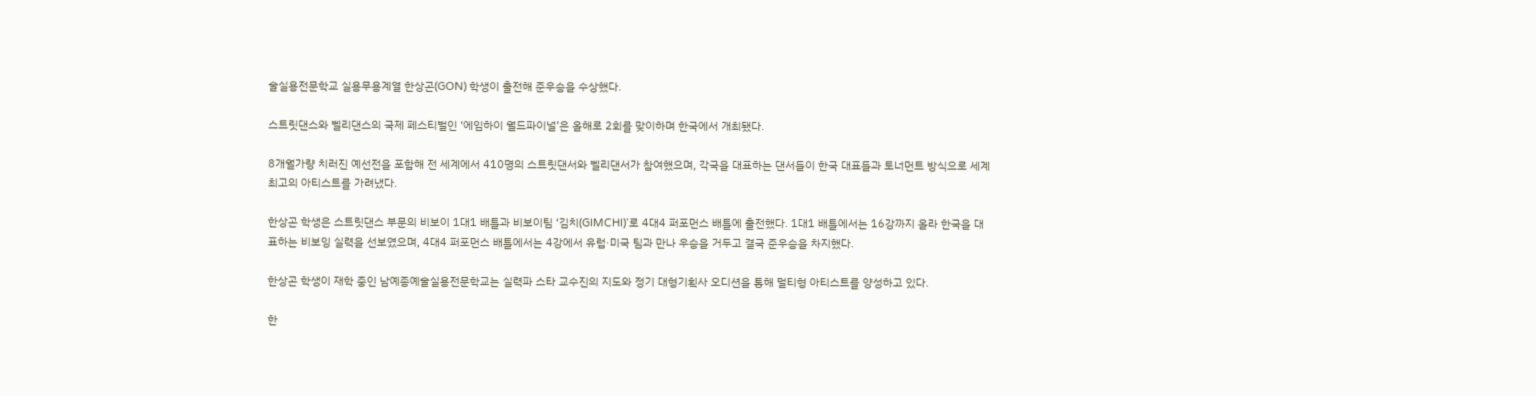술실용전문학교 실용무용계열 한상곤(GON) 학생이 출전해 준우승을 수상했다.

스트릿댄스와 벨리댄스의 국제 페스티벌인 ‘에임하이 월드파이널’은 올해로 2회를 맞이하며 한국에서 개최됐다.

8개월가량 치러진 예선전을 포함해 전 세계에서 410명의 스트릿댄서와 벨리댄서가 참여했으며, 각국을 대표하는 댄서들이 한국 대표들과 토너먼트 방식으로 세계 최고의 아티스트를 가려냈다.

한상곤 학생은 스트릿댄스 부문의 비보이 1대1 배틀과 비보이팀 ‘김치(GIMCHI)’로 4대4 퍼포먼스 배틀에 출전했다. 1대1 배틀에서는 16강까지 올라 한국을 대표하는 비보잉 실력을 선보였으며, 4대4 퍼포먼스 배틀에서는 4강에서 유럽·미국 팀과 만나 우승을 거두고 결국 준우승을 차지했다.

한상곤 학생이 재학 중인 남예종예술실용전문학교는 실력파 스타 교수진의 지도와 정기 대형기획사 오디션을 통해 멀티형 아티스트를 양성하고 있다.

한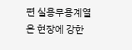편 실용무용계열은 현장에 강한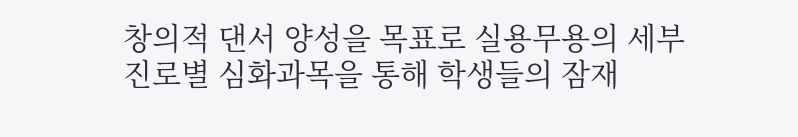창의적 댄서 양성을 목표로 실용무용의 세부 진로별 심화과목을 통해 학생들의 잠재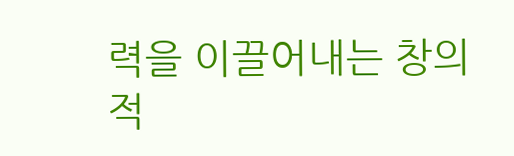력을 이끌어내는 창의적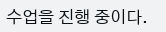수업을 진행 중이다.